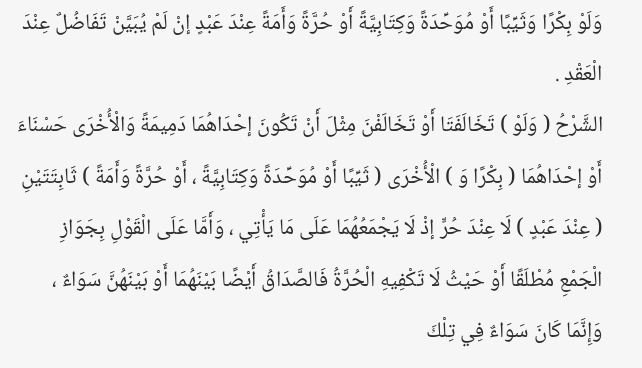وَلَوْ بِكْرًا وَثَيِّبًا أَوْ مُوَحِّدَةً وَكِتَابِيَّةً أَوْ حُرَّةً وَأَمَةً عِنْدَ عَبْدٍ إنْ لَمْ يُبَيَّنْ تَفَاضُلٌ عِنْدَ الْعَقْدِ .
الشَّرْحُ ( وَلَوْ ) تَخَالَفَتَا أَوْ تَخَالَفْنَ مِثْلَ أَنْ تَكُونَ إحْدَاهُمَا دَمِيمَةً وَالْأُخْرَى حَسْنَاءَ أَوْ إحْدَاهُمَا ( بِكْرًا وَ ) الْأُخْرَى ( ثَيِّبًا أَوْ مُوَحِّدَةً وَكِتَابِيَّةً ، أَوْ حُرَّةً وَأَمَةً ) ثَابِتَتَيْنِ ( عِنْدَ عَبْدٍ ) لَا عِنْدَ حُرٍّ إذْ لَا يَجْمَعُهُمَا عَلَى مَا يَأْتِي ، وَأَمَّا عَلَى الْقَوْلِ بِجَوَازِ الْجَمْعِ مُطْلَقًا أَوْ حَيْثُ لَا تَكْفِيهِ الْحُرَّةُ فَالصَّدَاقُ أَيْضًا بَيْنَهُمَا أَوْ بَيْنَهُنَّ سَوَاءٌ ، وَإِنَّمَا كَانَ سَوَاءٌ فِي تِلْكَ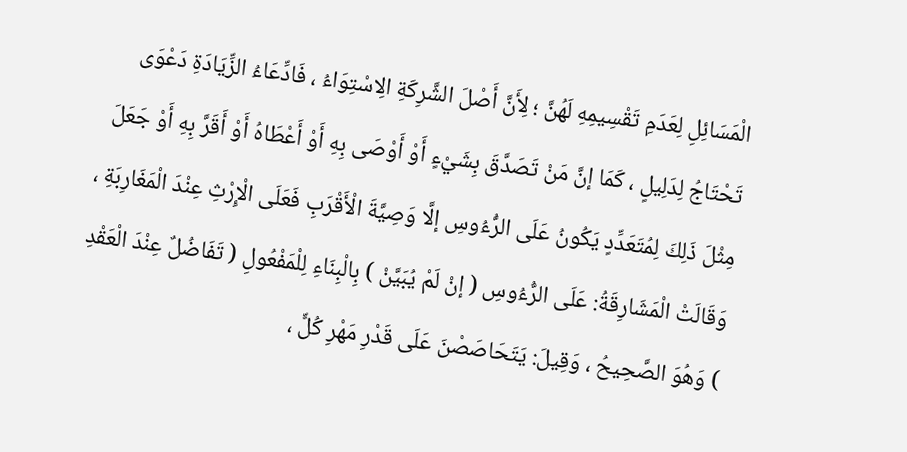الْمَسَائِلِ لِعَدَمِ تَقْسِيمِهِ لَهُنَّ ؛ لِأَنَّ أَصْلَ الشَّرِكَةِ الِاسْتِوَاءُ ، فَادِّعَاءُ الزِّيَادَةِ دَعْوَى تَحْتَاجُ لِدَلِيلٍ ، كَمَا إنَّ مَنْ تَصَدَّقَ بِشَيْءٍ أَوْ أَوْصَى بِهِ أَوْ أَعْطَاهُ أَوْ أَقَرَّ بِهِ أَوْ جَعَلَ مِثْلَ ذَلِكَ لِمُتَعَدِّدٍ يَكُونُ عَلَى الرُّءُوسِ إلَّا وَصِيَّةَ الْأَقْرَبِ فَعَلَى الْإِرْثِ عِنْدَ الْمَغَارِبَةِ ، وَقَالَتْ الْمَشَارِقَةُ: عَلَى الرُّءُوسِ ( إنْ لَمْ يُبَيَّنْ ) بِالْبِنَاءِ لِلْمَفْعُولِ ( تَفَاضُلٌ عِنْدَ الْعَقْدِ ) وَهُوَ الصَّحِيحُ ، وَقِيلَ: يَتَحَاصَصْنَ عَلَى قَدْرِ مَهْرِ كُلٍّ ،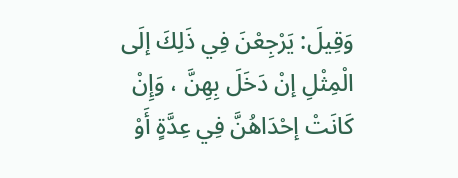وَقِيلَ: يَرْجِعْنَ فِي ذَلِكَ إلَى الْمِثْلِ إنْ دَخَلَ بِهِنَّ ، وَإِنْ كَانَتْ إحْدَاهُنَّ فِي عِدَّةٍ أَوْ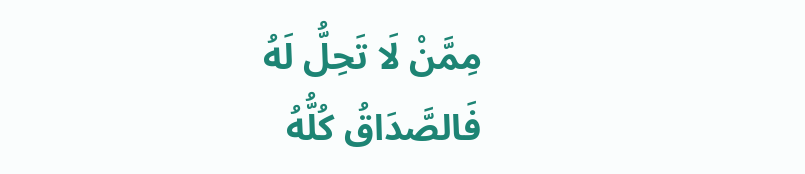مِمَّنْ لَا تَحِلُّ لَهُ فَالصَّدَاقُ كُلُّهُ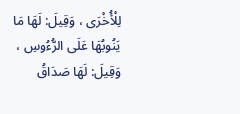لِلْأُخْرَى ، وَقِيلَ: لَهَا مَا يَنُوبُهَا عَلَى الرُّءُوسِ ، وَقِيلَ: لَهَا صَدَاقُ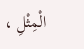الْمِثْلِ ،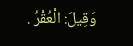وَقِيلَ: الْعُقْرُ .